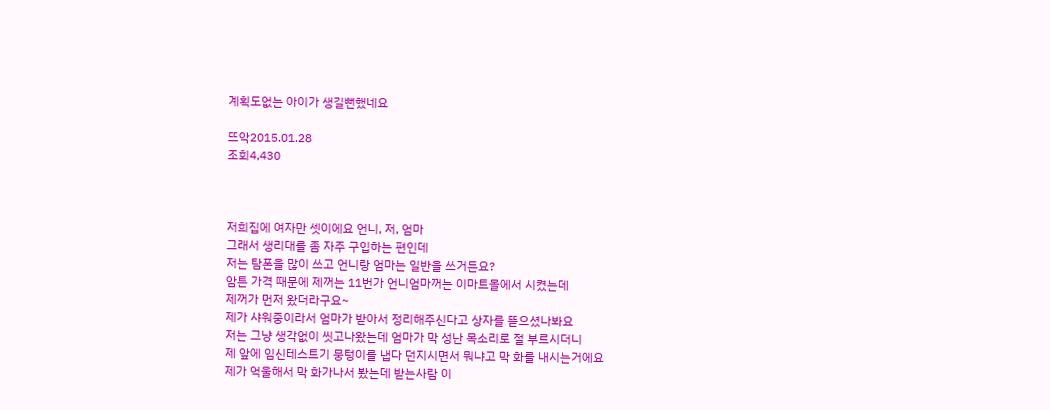계획도없는 아이가 생길뻔했네요

뜨악2015.01.28
조회4,430



저희집에 여자만 셋이에요 언니, 저, 엄마
그래서 생리대를 좀 자주 구입하는 편인데
저는 탐폰을 많이 쓰고 언니랑 엄마는 일반을 쓰거든요?
암튼 가격 때문에 제꺼는 11번가 언니엄마꺼는 이마트몰에서 시켰는데
제꺼가 먼저 왔더라구요~
제가 샤워중이라서 엄마가 받아서 정리해주신다고 상자를 뜯으셨나봐요
저는 그냥 생각없이 씻고나왔는데 엄마가 막 성난 목소리로 절 부르시더니
제 앞에 임신테스트기 뭉텅이를 냅다 던지시면서 뭐냐고 막 화를 내시는거에요
제가 억울해서 막 화가나서 봤는데 받는사람 이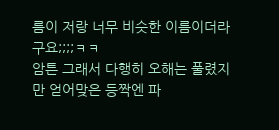름이 저랑 너무 비슷한 이름이더라구요;;;;ㅋㅋ
암튼 그래서 다행히 오해는 풀렸지만 얻어맞은 등짝엔 파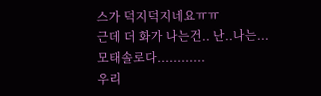스가 덕지덕지네요ㅠㅠ
근데 더 화가 나는건.. 난..나는... 모태솔로다............
우리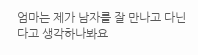엄마는 제가 남자를 잘 만나고 다닌다고 생각하나봐요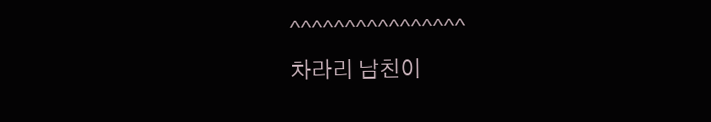^^^^^^^^^^^^^^^^
차라리 남친이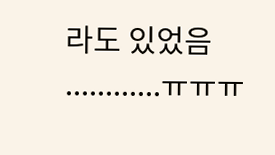라도 있었음 ............ㅠㅠㅠ